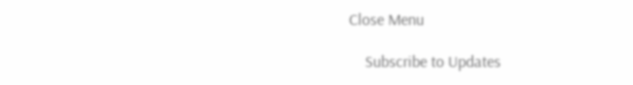Close Menu

    Subscribe to Updates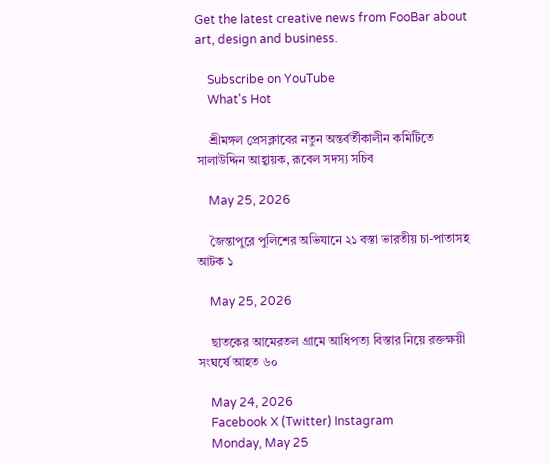Get the latest creative news from FooBar about art, design and business.

    Subscribe on YouTube
    What's Hot

    শ্রীমঙ্গল প্রেসক্লাবের নতুন অন্তর্বর্তীকালীন কমিটিতে সালাউদ্দিন আহ্বায়ক, রূবেল সদস্য সচিব

    May 25, 2026

    জৈন্তাপুরে পুলিশের অভিযানে ২১ বস্তা ভারতীয় চা-পাতাসহ আটক ১

    May 25, 2026

    ছাতকের আমেরতল গ্রামে আধিপত্য বিস্তার নিয়ে রক্তক্ষয়ী সংঘর্ষে আহত ৬০

    May 24, 2026
    Facebook X (Twitter) Instagram
    Monday, May 25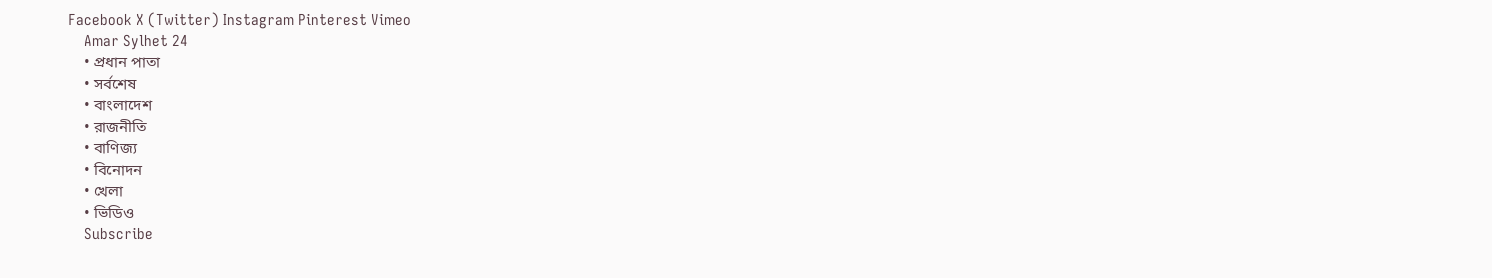Facebook X (Twitter) Instagram Pinterest Vimeo
    Amar Sylhet 24
    • প্রধান পাতা
    • সর্বশেষ
    • বাংলাদেশ
    • রাজনীতি
    • বাণিজ্য
    • বিনোদন
    • খেলা
    • ভিডিও
    Subscribe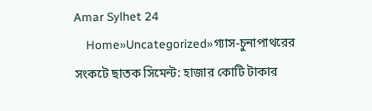Amar Sylhet 24
    Home»Uncategorized»গ্যাস-চুনাপাথরের সংকটে ছাতক সিমেন্ট: হাজার কোটি টাকার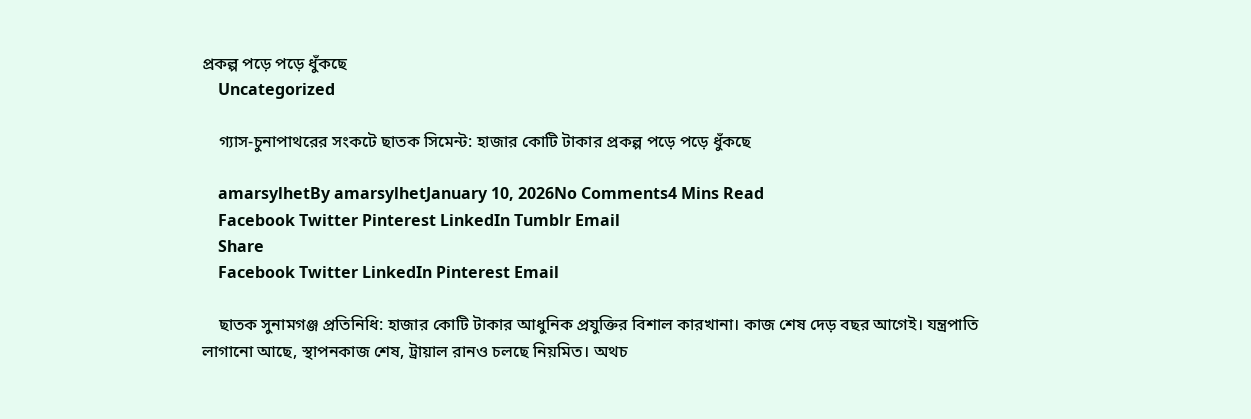প্রকল্প পড়ে পড়ে ধুঁকছে
    Uncategorized

    গ্যাস-চুনাপাথরের সংকটে ছাতক সিমেন্ট: হাজার কোটি টাকার প্রকল্প পড়ে পড়ে ধুঁকছে

    amarsylhetBy amarsylhetJanuary 10, 2026No Comments4 Mins Read
    Facebook Twitter Pinterest LinkedIn Tumblr Email
    Share
    Facebook Twitter LinkedIn Pinterest Email

    ছাতক সুনামগঞ্জ প্রতি‌নি‌ধি: হাজার কোটি টাকার আধুনিক প্রযুক্তির বিশাল কারখানা। কাজ শেষ দেড় বছর আগেই। যন্ত্রপাতি লাগানো আছে, স্থাপনকাজ শেষ, ট্রায়াল রানও চলছে নিয়মিত। অথচ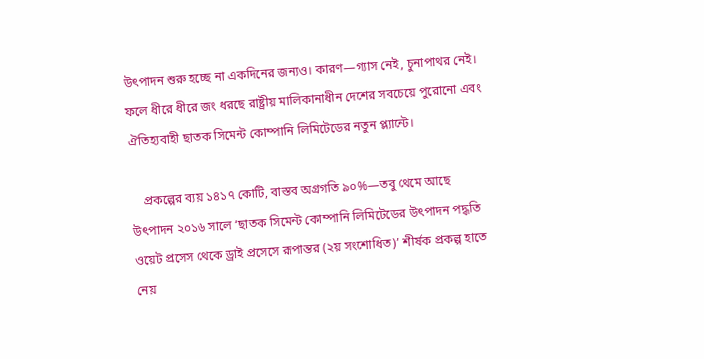উৎপাদন শুরু হচ্ছে না একদিনের জন্যও। কারণ—গ্যাস নেই, চুনাপাথর নেই। ফলে ধীরে ধীরে জং ধরছে রাষ্ট্রীয় মালিকানাধীন দেশের সবচেয়ে পুরোনো এবং ঐতিহ্যবাহী ছাতক সিমেন্ট কোম্পানি লিমিটেডের নতুন প্ল্যান্টে।

    প্রকল্পের ব্যয় ১৪১৭ কোটি, বাস্তব অগ্রগতি ৯০%—তবু থেমে আছে উৎপাদন ২০১৬ সালে ‘ছাতক সিমেন্ট কোম্পানি লিমিটেডের উৎপাদন পদ্ধতি ওয়েট প্রসেস থেকে ড্রাই প্রসেসে রূপান্তর (২য় সংশোধিত)’ শীর্ষক প্রকল্প হাতে নেয়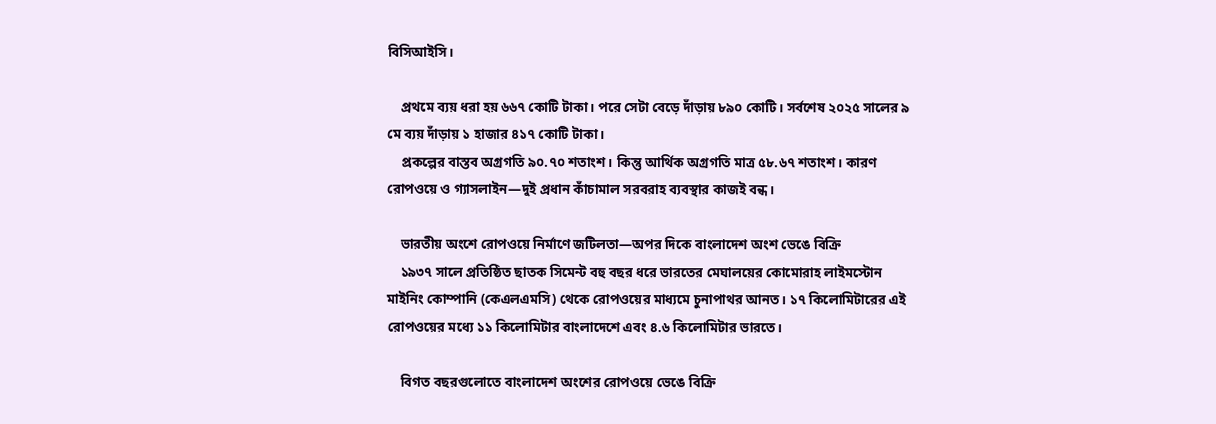বিসিআইসি।

    প্রথমে ব্যয় ধরা হয় ৬৬৭ কোটি টাকা। পরে সেটা বেড়ে দাঁড়ায় ৮৯০ কোটি। সর্বশেষ ২০২৫ সালের ৯ মে ব্যয় দাঁড়ায় ১ হাজার ৪১৭ কোটি টাকা।
    প্রকল্পের বাস্তব অগ্রগতি ৯০.৭০ শতাংশ। কিন্তু আর্থিক অগ্রগতি মাত্র ৫৮.৬৭ শতাংশ। কারণ রোপওয়ে ও গ্যাসলাইন—দুই প্রধান কাঁচামাল সরবরাহ ব্যবস্থার কাজই বন্ধ।

    ভারতীয় অংশে রোপওয়ে নির্মাণে জটিলতা—অপর দিকে বাংলাদেশ অংশ ভেঙে বিক্রি
    ১৯৩৭ সালে প্রতিষ্ঠিত ছাতক সিমেন্ট বহু বছর ধরে ভারতের মেঘালয়ের কোমোরাহ লাইমস্টোন মাইনিং কোম্পানি (কেএলএমসি) থেকে রোপওয়ের মাধ্যমে চুনাপাথর আনত। ১৭ কিলোমিটারের এই রোপওয়ের মধ্যে ১১ কিলোমিটার বাংলাদেশে এবং ৪.৬ কিলোমিটার ভারতে।

    বিগত বছরগুলোতে বাংলাদেশ অংশের রোপওয়ে ভেঙে বিক্রি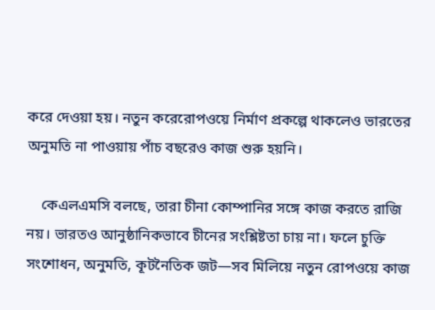করে দেওয়া হয়। নতুন করেরোপওয়ে নির্মাণ প্রকল্পে থাকলেও ভারতের অনুমতি না পাওয়ায় পাঁচ বছরেও কাজ শুরু হয়নি।

    কেএলএমসি বলছে, তারা চীনা কোম্পানির সঙ্গে কাজ করতে রাজি নয়। ভারতও আনুষ্ঠানিকভাবে চীনের সংশ্লিষ্টতা চায় না। ফলে চুক্তি সংশোধন, অনুমতি, কূটনৈতিক জট—সব মিলিয়ে নতুন রোপওয়ে কাজ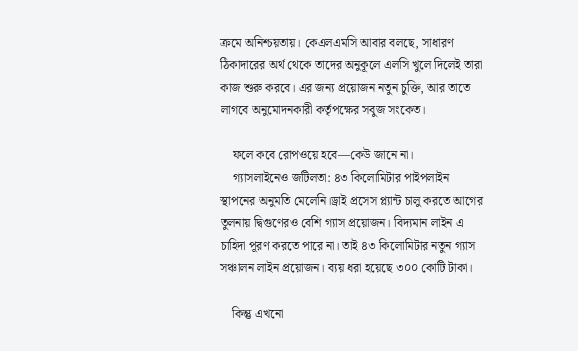ক্রমে অনিশ্চয়তায়। কেএলএমসি আবার বলছে, সাধারণ ঠিকাদারের অর্থ থেকে তাদের অনুকূলে এলসি খুলে দিলেই তারা কাজ শুরু করবে। এর জন্য প্রয়োজন নতুন চুক্তি, আর তাতে লাগবে অনুমোদনকারী কর্তৃপক্ষের সবুজ সংকেত।

    ফলে কবে রোপওয়ে হবে—কেউ জানে না।
    গ্যাসলাইনেও জটিলতা: ৪৩ কিলোমিটার পাইপলাইন স্থাপনের অনুমতি মেলেনি।ড্রাই প্রসেস প্ল্যান্ট চালু করতে আগের তুলনায় দ্বিগুণেরও বেশি গ্যাস প্রয়োজন। বিদ্যমান লাইন এ চাহিদা পূরণ করতে পারে না। তাই ৪৩ কিলোমিটার নতুন গ্যাস সঞ্চালন লাইন প্রয়োজন। ব্যয় ধরা হয়েছে ৩০০ কোটি টাকা।

    কিন্তু এখনো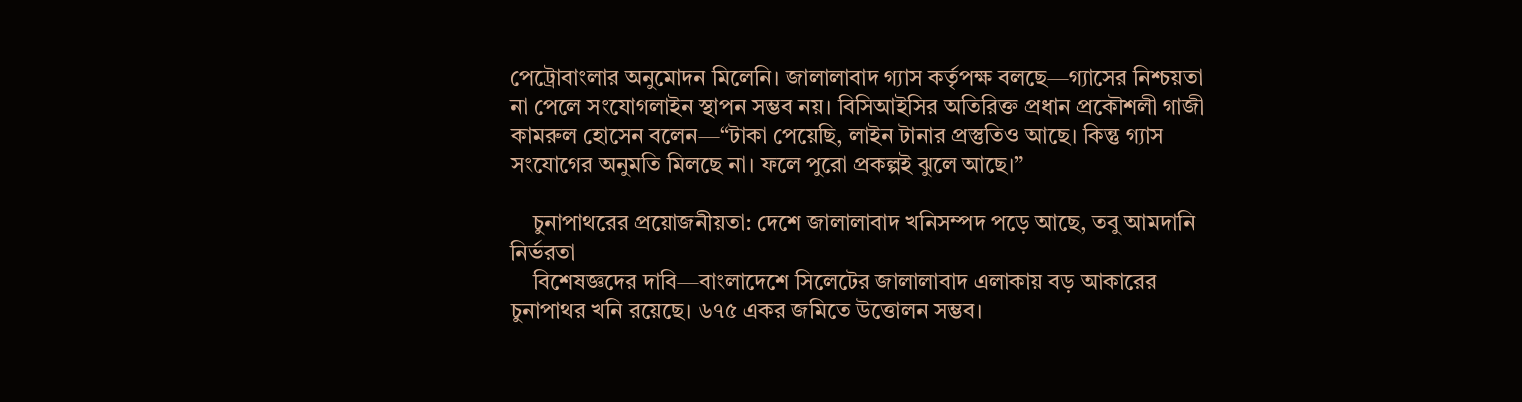পেট্রোবাংলার অনুমোদন মিলেনি। জালালাবাদ গ্যাস কর্তৃপক্ষ বলছে—গ্যাসের নিশ্চয়তা না পেলে সংযোগলাইন স্থাপন সম্ভব নয়। বিসিআইসির অতিরিক্ত প্রধান প্রকৌশলী গাজী কামরুল হোসেন বলেন—“টাকা পেয়েছি, লাইন টানার প্রস্তুতিও আছে। কিন্তু গ্যাস সংযোগের অনুমতি মিলছে না। ফলে পুরো প্রকল্পই ঝুলে আছে।”

    চুনাপাথরের প্রয়োজনীয়তা: দেশে জালালাবাদ খনিসম্পদ পড়ে আছে, তবু আমদানি নির্ভরতা
    বিশেষজ্ঞদের দাবি—বাংলাদেশে সিলেটের জালালাবাদ এলাকায় বড় আকারের চুনাপাথর খনি রয়েছে। ৬৭৫ একর জমিতে উত্তোলন সম্ভব।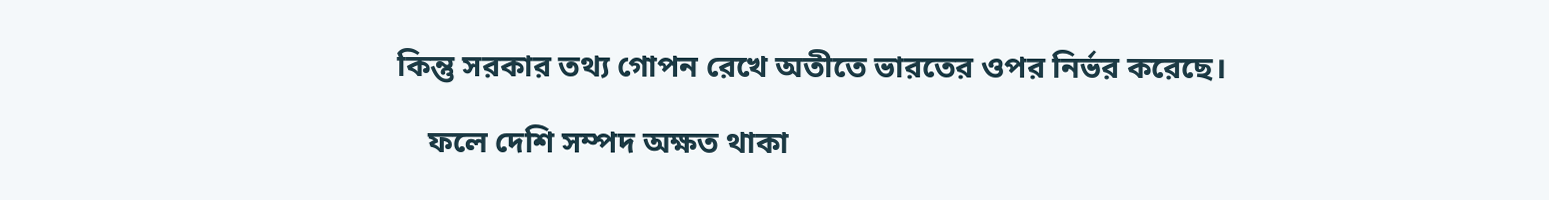কিন্তু সরকার তথ্য গোপন রেখে অতীতে ভারতের ওপর নির্ভর করেছে।

    ফলে দেশি সম্পদ অক্ষত থাকা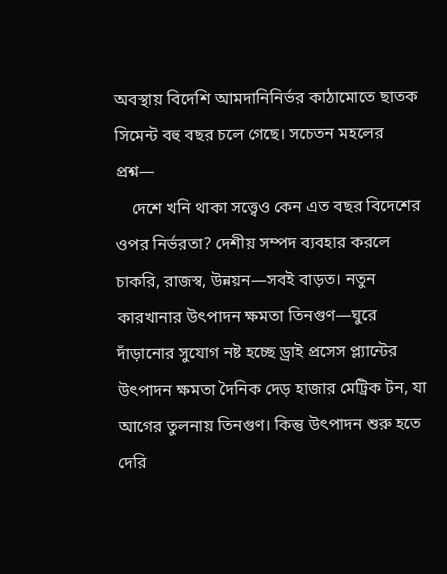অবস্থায় বিদেশি আমদানিনির্ভর কাঠামোতে ছাতক সিমেন্ট বহু বছর চলে গেছে। সচেতন মহলের প্রশ্ন—
    দেশে খনি থাকা সত্ত্বেও কেন এত বছর বিদেশের ওপর নির্ভরতা? দেশীয় সম্পদ ব্যবহার করলে চাকরি, রাজস্ব, উন্নয়ন—সবই বাড়ত। নতুন কারখানার উৎপাদন ক্ষমতা তিনগুণ—ঘুরে দাঁড়ানোর সুযোগ নষ্ট হচ্ছে ড্রাই প্রসেস প্ল্যান্টের উৎপাদন ক্ষমতা দৈনিক দেড় হাজার মেট্রিক টন, যা আগের তুলনায় তিনগুণ। কিন্তু উৎপাদন শুরু হতে দেরি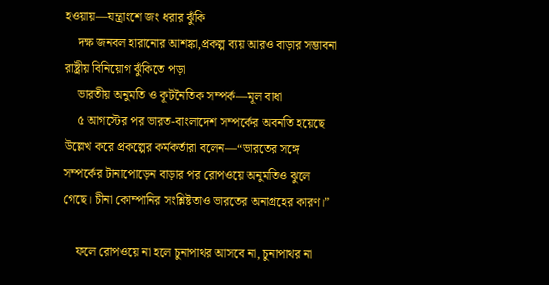হওয়ায়—যন্ত্রাংশে জং ধরার ঝুঁকি
    দক্ষ জনবল হারানোর আশঙ্কা,প্রকল্প ব্যয় আরও বাড়ার সম্ভাবনা রাষ্ট্রীয় বিনিয়োগ ঝুঁকিতে পড়া
    ভারতীয় অনুমতি ও কূটনৈতিক সম্পর্ক—মূল বাধা
    ৫ আগস্টের পর ভারত-বাংলাদেশ সম্পর্কের অবনতি হয়েছে উল্লেখ করে প্রকল্পের কর্মকর্তারা বলেন—“ভারতের সঙ্গে সম্পর্কের টানাপোড়েন বাড়ার পর রোপওয়ে অনুমতিও ঝুলে গেছে। চীনা কোম্পানির সংশ্লিষ্টতাও ভারতের অনাগ্রহের কারণ।”

    ফলে রোপওয়ে না হলে চুনাপাথর আসবে না, চুনাপাথর না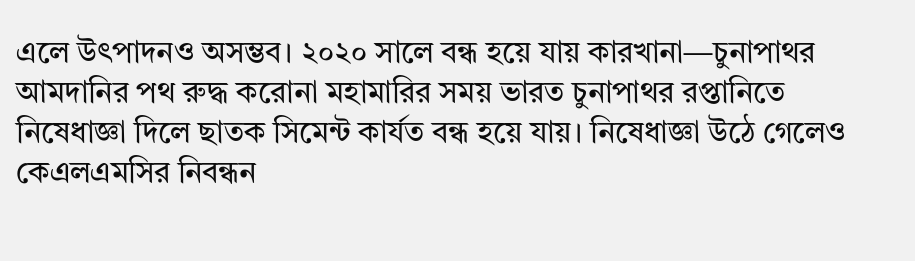এলে উৎপাদনও অসম্ভব। ২০২০ সালে বন্ধ হয়ে যায় কারখানা—চুনাপাথর আমদানির পথ রুদ্ধ করোনা মহামারির সময় ভারত চুনাপাথর রপ্তানিতে নিষেধাজ্ঞা দিলে ছাতক সিমেন্ট কার্যত বন্ধ হয়ে যায়। নিষেধাজ্ঞা উঠে গেলেও কেএলএমসির নিবন্ধন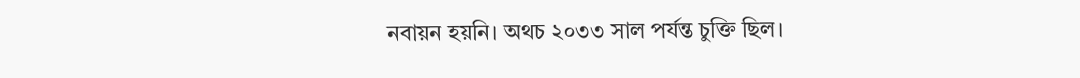নবায়ন হয়নি। অথচ ২০৩৩ সাল পর্যন্ত চুক্তি ছিল।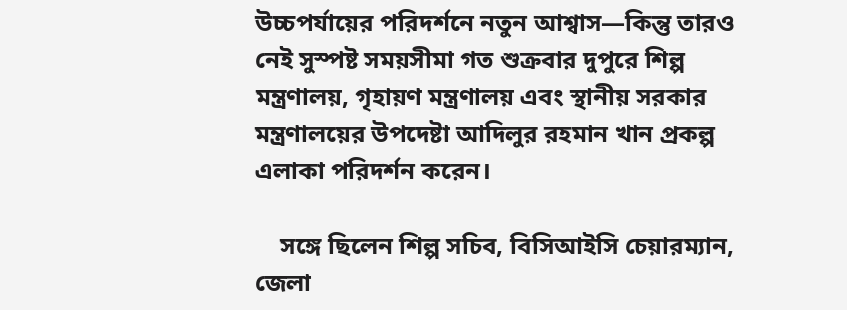উচ্চপর্যায়ের পরিদর্শনে নতুন আশ্বাস—কিন্তু তারও নেই সুস্পষ্ট সময়সীমা গত শুক্রবার দুপু‌রে শিল্প মন্ত্রণালয়, গৃহায়ণ মন্ত্রণালয় এবং স্থানীয় সরকার মন্ত্রণালয়ের উপদেষ্টা আদিলুর রহমান খান প্রকল্প এলাকা পরিদর্শন করেন।

    সঙ্গে ছিলেন শিল্প সচিব, বিসিআইসি চেয়ারম্যান, জেলা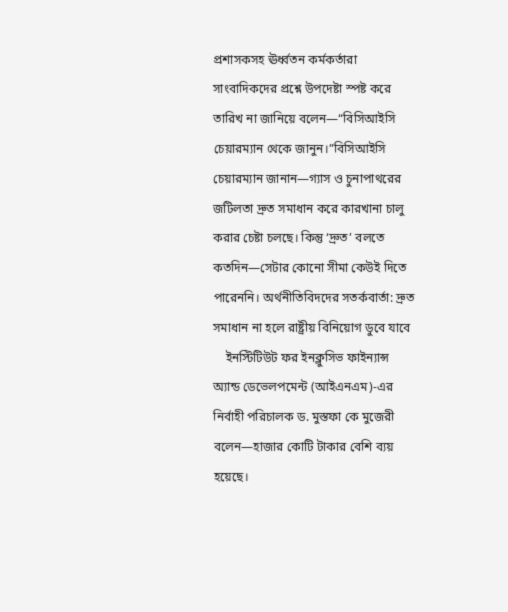প্রশাসকসহ ঊর্ধ্বতন কর্মকর্তারা সাংবাদিকদের প্রশ্নে উপদেষ্টা স্পষ্ট করে তারিখ না জানিয়ে বলেন—“বিসিআইসি চেয়ারম্যান থেকে জানুন।”বিসিআইসি চেয়ারম্যান জানান—গ্যাস ও চুনাপাথরের জটিলতা দ্রুত সমাধান করে কারখানা চালু করার চেষ্টা চলছে। কিন্তু ‘দ্রুত’ বলতে কতদিন—সেটার কোনো সীমা কেউই দিতে পারেননি। অর্থনীতিবিদদের সতর্কবার্তা: দ্রুত সমাধান না হলে রাষ্ট্রীয় বিনিয়োগ ডুবে যাবে
    ইনস্টিটিউট ফর ইনক্লুসিভ ফাইন্যান্স অ্যান্ড ডেভেলপমেন্ট (আইএনএম)-এর নির্বাহী পরিচালক ড. মুস্তফা কে মুজেরী বলেন—হাজার কোটি টাকার বেশি ব্যয় হয়েছে।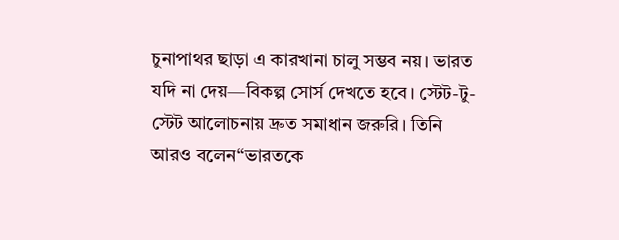চুনাপাথর ছাড়া এ কারখানা চালু সম্ভব নয়। ভারত যদি না দেয়—বিকল্প সোর্স দেখতে হবে। স্টেট-টু-স্টেট আলোচনায় দ্রুত সমাধান জরুরি। তিনি আরও বলেন“ভারতকে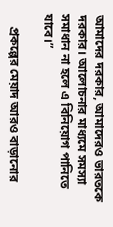আমাদের দরকার, আমাদেরও ভারতকে দরকার। আলোচনার মাধ্যমে সমস্যা সমাধান না হলে এ বিনিয়োগ পানিতে যাবে।”

    প্রকল্পের মেয়াদ আরও বাড়ানোর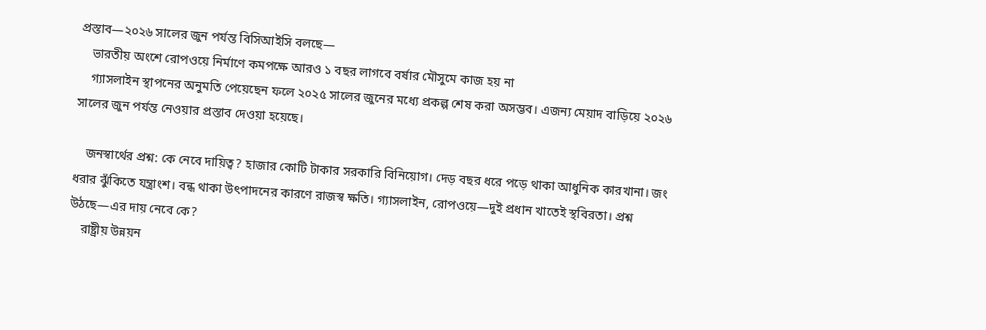প্রস্তাব—২০২৬ সালের জুন পর্যন্ত বিসিআইসি বলছে—
    ভারতীয় অংশে রোপওয়ে নির্মাণে কমপক্ষে আরও ১ বছর লাগবে বর্ষার মৌসুমে কাজ হয় না
    গ্যাসলাইন স্থাপনের অনুমতি পে‌য়ে‌ছেন ফলে ২০২৫ সালের জুনের মধ্যে প্রকল্প শেষ করা অসম্ভব। এজন্য মেয়াদ বাড়িয়ে ২০২৬ সালের জুন পর্যন্ত নেওয়ার প্রস্তাব দেওয়া হয়েছে।

    জনস্বার্থের প্রশ্ন: কে নেবে দায়িত্ব? হাজার কোটি টাকার সরকারি বিনিয়োগ। দেড় বছর ধরে পড়ে থাকা আধুনিক কারখানা। জং ধরার ঝুঁকিতে যন্ত্রাংশ। বন্ধ থাকা উৎপাদনের কারণে রাজস্ব ক্ষতি। গ্যাসলাইন, রোপওয়ে—দুই প্রধান খাতেই স্থবিরতা। প্রশ্ন উঠছে—এর দায় নেবে কে?
    রাষ্ট্রীয় উন্নয়ন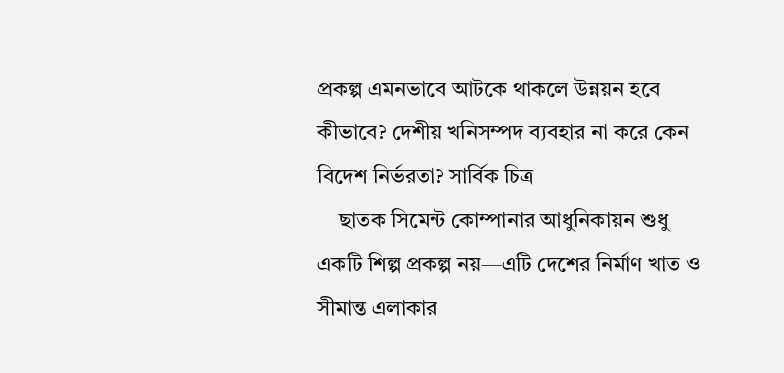প্রকল্প এমনভাবে আটকে থাকলে উন্নয়ন হবে কীভাবে? দেশীয় খনিসম্পদ ব্যবহার না করে কেন বিদেশ নির্ভরতা? সার্বিক চিত্র
    ছাতক সিমেন্ট কোম্পানার আধুনিকায়ন শুধু একটি শিল্প প্রকল্প নয়—এটি দেশের নির্মাণ খাত ও সীমান্ত এলাকার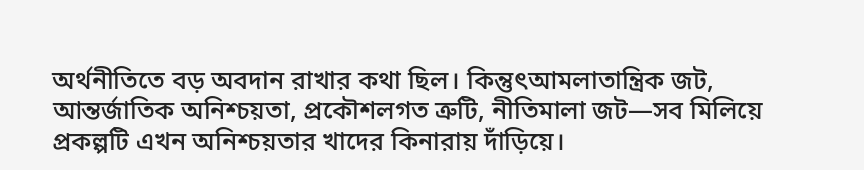অর্থনীতিতে বড় অবদান রাখার কথা ছিল। কিন্তুৎআমলাতান্ত্রিক জট, আন্তর্জাতিক অনিশ্চয়তা, প্রকৌশলগত ত্রুটি, নীতিমালা জট—সব মিলিয়ে প্রকল্পটি এখন অনিশ্চয়তার খাদের কিনারায় দাঁড়িয়ে।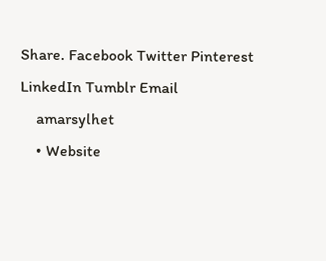Share. Facebook Twitter Pinterest LinkedIn Tumblr Email
    amarsylhet
    • Website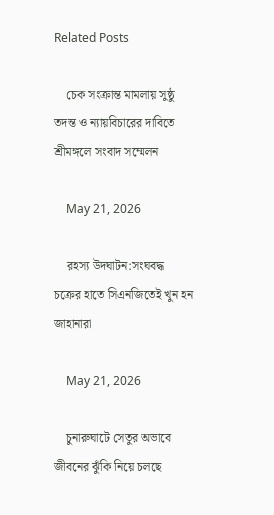Related Posts

    চেক সংক্রান্ত মামলায় সুষ্ঠু তদন্ত ও ন্যায়বিচারের দাবিতে শ্রীমঙ্গলে সংবাদ সম্মেলন

    May 21, 2026

    রহস্য উদঘাটন:সংঘবদ্ধ চক্রের হাতে সিএনজিতেই খুন হন জাহানারা

    May 21, 2026

    চুনারুঘাটে সেতুর অভাবে জীবনের ঝুঁকি নিয়ে চলছে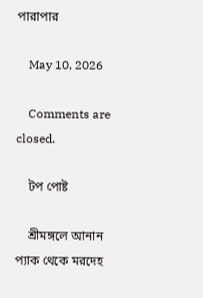পারাপার

    May 10, 2026

    Comments are closed.

    টপ পোষ্ট

    শ্রীমঙ্গলে আনান প্যাক থেকে মরদেহ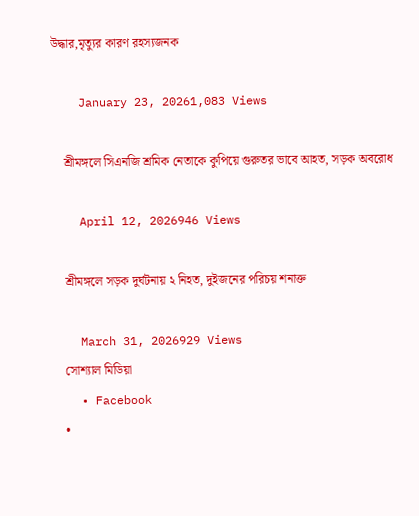উদ্ধার,মৃত্যুর কারণ রহস্যজনক

    January 23, 20261,083 Views

    শ্রীমঙ্গলে সিএনজি শ্রমিক নেতাকে কুপিয়ে গুরুতর ভাবে আহত, সড়ক অবরোধ

    April 12, 2026946 Views

    শ্রীমঙ্গলে সড়ক দুর্ঘটনায় ২ নিহত, দুইজনের পরিচয় শনাক্ত

    March 31, 2026929 Views
    সোশ্যাল মিডিয়া
    • Facebook
    •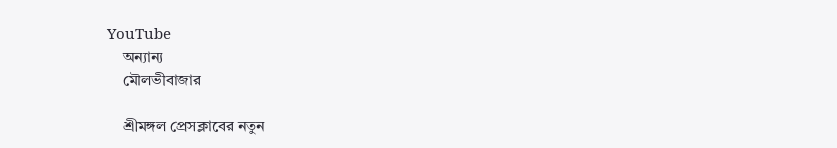YouTube
    অন্যান্য
    মৌলভীবাজার

    শ্রীমঙ্গল প্রেসক্লাবের নতুন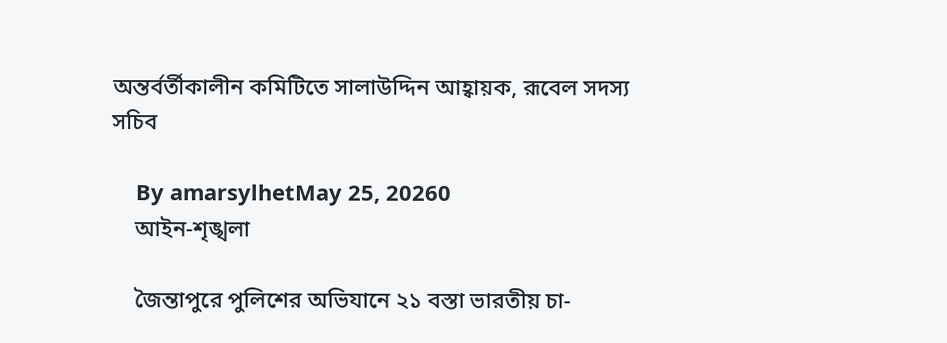অন্তর্বর্তীকালীন কমিটিতে সালাউদ্দিন আহ্বায়ক, রূবেল সদস্য সচিব

    By amarsylhetMay 25, 20260
    আইন-শৃঙ্খলা

    জৈন্তাপুরে পুলিশের অভিযানে ২১ বস্তা ভারতীয় চা-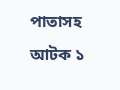পাতাসহ আটক ১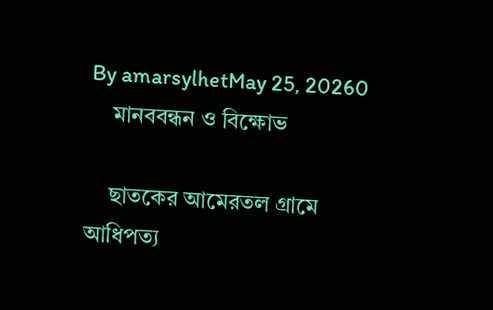By amarsylhetMay 25, 20260
    মানববন্ধন ও বিক্ষোভ

    ছাতকের আমেরতল গ্রামে আধিপত্য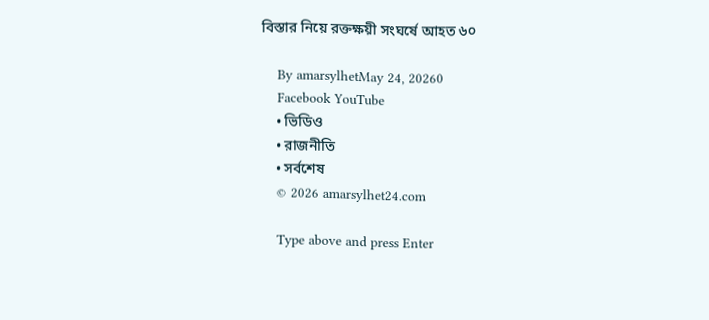বিস্তার নিয়ে রক্তক্ষয়ী সংঘর্ষে আহত ৬০

    By amarsylhetMay 24, 20260
    Facebook YouTube
    • ভিডিও
    • রাজনীতি
    • সর্বশেষ
    © 2026 amarsylhet24.com

    Type above and press Enter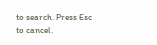to search. Press Esc to cancel.